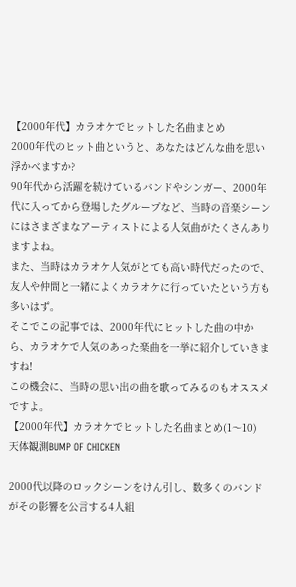【2000年代】カラオケでヒットした名曲まとめ
2000年代のヒット曲というと、あなたはどんな曲を思い浮かべますか?
90年代から活躍を続けているバンドやシンガー、2000年代に入ってから登場したグループなど、当時の音楽シーンにはさまざまなアーティストによる人気曲がたくさんありますよね。
また、当時はカラオケ人気がとても高い時代だったので、友人や仲間と一緒によくカラオケに行っていたという方も多いはず。
そこでこの記事では、2000年代にヒットした曲の中から、カラオケで人気のあった楽曲を一挙に紹介していきますね!
この機会に、当時の思い出の曲を歌ってみるのもオススメですよ。
【2000年代】カラオケでヒットした名曲まとめ(1〜10)
天体観測BUMP OF CHICKEN

2000代以降のロックシーンをけん引し、数多くのバンドがその影響を公言する4人組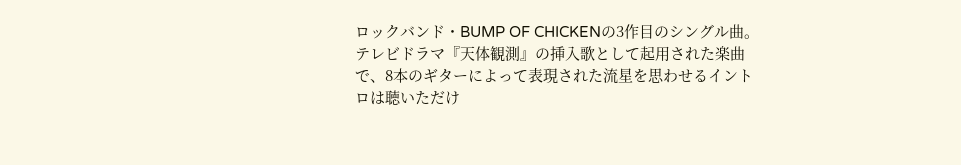ロックバンド・BUMP OF CHICKENの3作目のシングル曲。
テレビドラマ『天体観測』の挿入歌として起用された楽曲で、8本のギターによって表現された流星を思わせるイントロは聴いただけ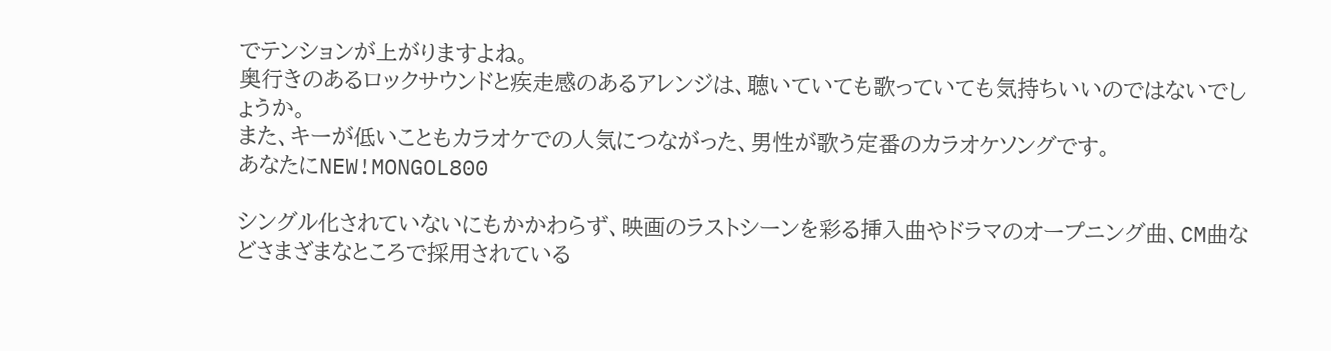でテンションが上がりますよね。
奥行きのあるロックサウンドと疾走感のあるアレンジは、聴いていても歌っていても気持ちいいのではないでしょうか。
また、キーが低いこともカラオケでの人気につながった、男性が歌う定番のカラオケソングです。
あなたにNEW!MONGOL800

シングル化されていないにもかかわらず、映画のラストシーンを彩る挿入曲やドラマのオープニング曲、CM曲などさまざまなところで採用されている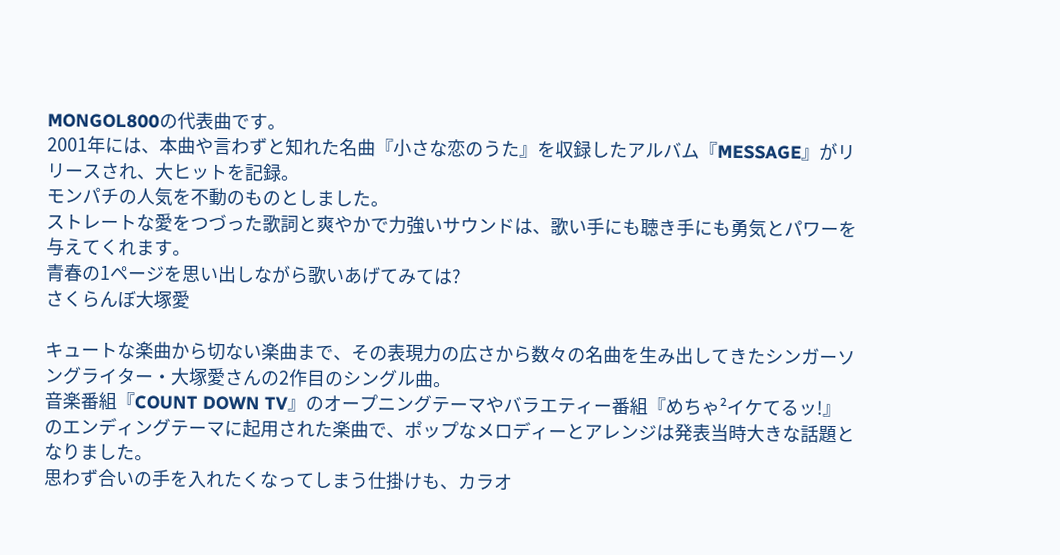MONGOL800の代表曲です。
2001年には、本曲や言わずと知れた名曲『小さな恋のうた』を収録したアルバム『MESSAGE』がリリースされ、大ヒットを記録。
モンパチの人気を不動のものとしました。
ストレートな愛をつづった歌詞と爽やかで力強いサウンドは、歌い手にも聴き手にも勇気とパワーを与えてくれます。
青春の1ページを思い出しながら歌いあげてみては?
さくらんぼ大塚愛

キュートな楽曲から切ない楽曲まで、その表現力の広さから数々の名曲を生み出してきたシンガーソングライター・大塚愛さんの2作目のシングル曲。
音楽番組『COUNT DOWN TV』のオープニングテーマやバラエティー番組『めちゃ²イケてるッ!』のエンディングテーマに起用された楽曲で、ポップなメロディーとアレンジは発表当時大きな話題となりました。
思わず合いの手を入れたくなってしまう仕掛けも、カラオ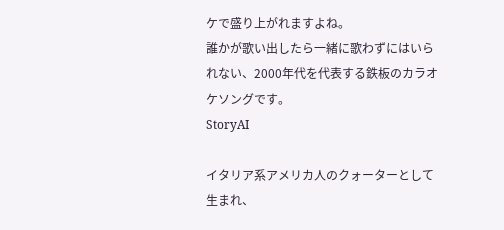ケで盛り上がれますよね。
誰かが歌い出したら一緒に歌わずにはいられない、2000年代を代表する鉄板のカラオケソングです。
StoryAI

イタリア系アメリカ人のクォーターとして生まれ、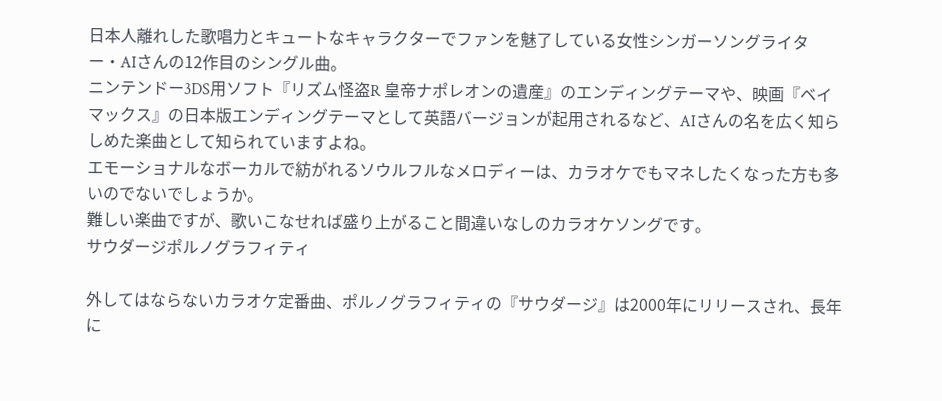日本人離れした歌唱力とキュートなキャラクターでファンを魅了している女性シンガーソングライター・AIさんの12作目のシングル曲。
ニンテンドー3DS用ソフト『リズム怪盗R 皇帝ナポレオンの遺産』のエンディングテーマや、映画『ベイマックス』の日本版エンディングテーマとして英語バージョンが起用されるなど、AIさんの名を広く知らしめた楽曲として知られていますよね。
エモーショナルなボーカルで紡がれるソウルフルなメロディーは、カラオケでもマネしたくなった方も多いのでないでしょうか。
難しい楽曲ですが、歌いこなせれば盛り上がること間違いなしのカラオケソングです。
サウダージポルノグラフィティ

外してはならないカラオケ定番曲、ポルノグラフィティの『サウダージ』は2000年にリリースされ、長年に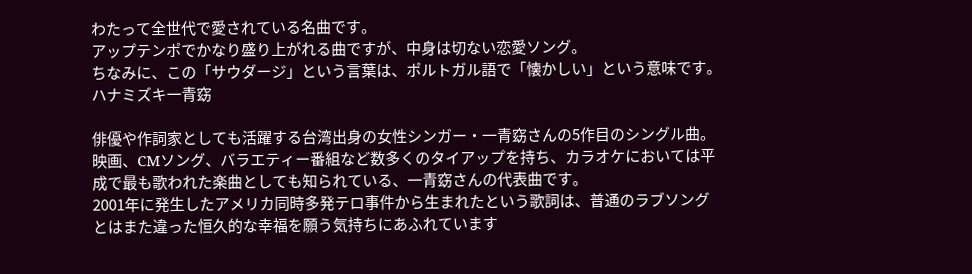わたって全世代で愛されている名曲です。
アップテンポでかなり盛り上がれる曲ですが、中身は切ない恋愛ソング。
ちなみに、この「サウダージ」という言葉は、ポルトガル語で「懐かしい」という意味です。
ハナミズキ一青窈

俳優や作詞家としても活躍する台湾出身の女性シンガー・一青窈さんの5作目のシングル曲。
映画、CMソング、バラエティー番組など数多くのタイアップを持ち、カラオケにおいては平成で最も歌われた楽曲としても知られている、一青窈さんの代表曲です。
2001年に発生したアメリカ同時多発テロ事件から生まれたという歌詞は、普通のラブソングとはまた違った恒久的な幸福を願う気持ちにあふれています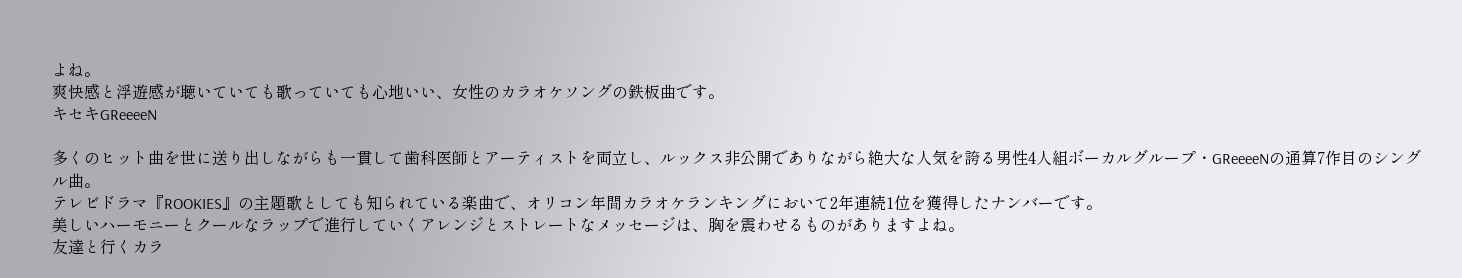よね。
爽快感と浮遊感が聴いていても歌っていても心地いい、女性のカラオケソングの鉄板曲です。
キセキGReeeeN

多くのヒット曲を世に送り出しながらも一貫して歯科医師とアーティストを両立し、ルックス非公開でありながら絶大な人気を誇る男性4人組ボーカルグループ・GReeeeNの通算7作目のシングル曲。
テレビドラマ『ROOKIES』の主題歌としても知られている楽曲で、オリコン年間カラオケランキングにおいて2年連続1位を獲得したナンバーです。
美しいハーモニーとクールなラップで進行していくアレンジとストレートなメッセージは、胸を震わせるものがありますよね。
友達と行くカラ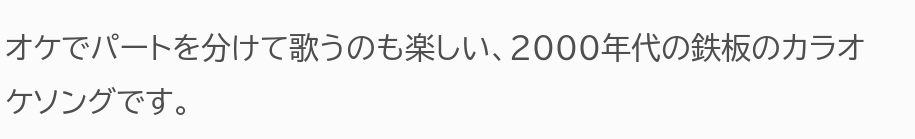オケでパートを分けて歌うのも楽しい、2000年代の鉄板のカラオケソングです。